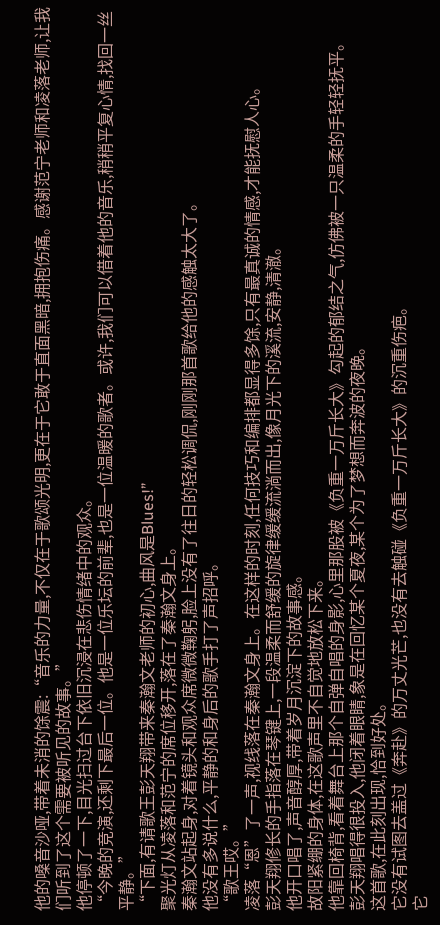他的嗓音沙哑,带着未消的馀震:“音乐的力量,不仅在于歌颂光明,更在于它敢于直面黑暗,拥抱伤痛。感谢范宁老师和凌落老师,让我们听到了这个需要被听见的故事。”
他停顿了一下,目光扫过台下依旧沉浸在悲伤情绪中的观众。
“今晚的竞演,还剩下最后一位。他是一位乐坛的前辈,也是一位温暖的歌者。或许,我们可以借着他的音乐,稍稍平复心情,找回一丝平静。”
“下面,有请歌王彭天翔带来秦瀚文老师的初心,曲风是Blues!”
聚光灯从凌落和范宁的席位移开,落在了秦瀚文身上。
秦瀚文站起身,对着镜头和观众席微微鞠躬,脸上没有了往日的轻松调侃,刚刚那首歌给他的感触太大了。
他没有多说什么,平静的和身后的歌手打了声招呼。
“歌王哎。”
凌落“恩”了一声,视线落在秦瀚文身上。在这样的时刻,任何技巧和编排都显得多馀,只有最真诚的情感,才能抚慰人心。
彭天翔修长的手指落在琴键上,一段温柔而舒缓的旋律缓缓流淌而出,像月光下的溪流,安静,清澈。
他开口唱了,声音醇厚,带着岁月沉淀下的故事感。
故阳紧绷的身体,在这歌声里不自觉地放松下来。
他靠回椅背,看着舞台上那个自弹自唱的身影,心里那股被《负重一万斤长大》勾起的郁结之气,仿佛被一只温柔的手轻轻抚平。
彭天翔唱得很投入,他闭着眼睛,象是在回忆某个夏夜,某个为了梦想而奔波的夜晚。
这首歌,在此刻出现,恰到好处。
它没有试图去盖过《奔赴》的万丈光芒,也没有去触碰《负重一万斤长大》的沉重伤疤。
它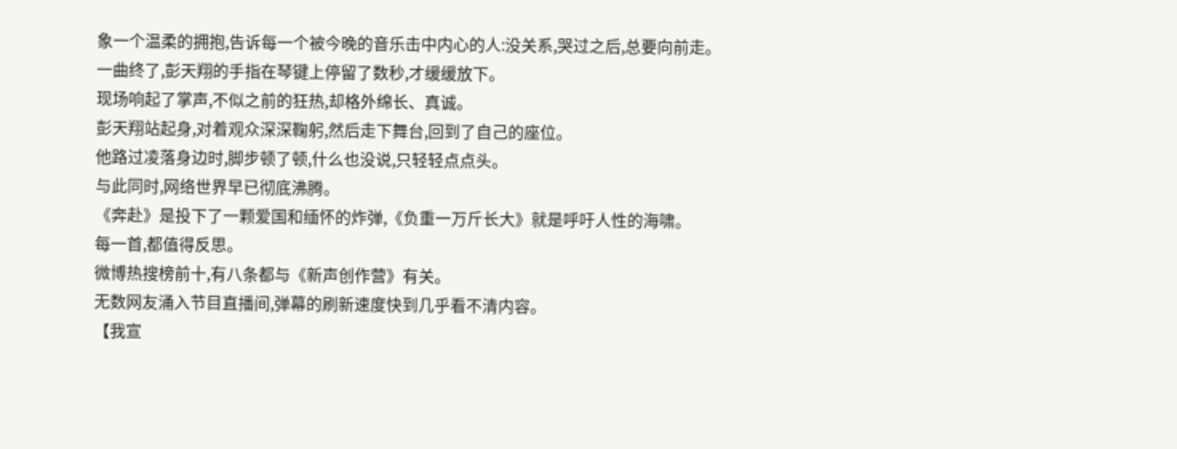象一个温柔的拥抱,告诉每一个被今晚的音乐击中内心的人:没关系,哭过之后,总要向前走。
一曲终了,彭天翔的手指在琴键上停留了数秒,才缓缓放下。
现场响起了掌声,不似之前的狂热,却格外绵长、真诚。
彭天翔站起身,对着观众深深鞠躬,然后走下舞台,回到了自己的座位。
他路过凌落身边时,脚步顿了顿,什么也没说,只轻轻点点头。
与此同时,网络世界早已彻底沸腾。
《奔赴》是投下了一颗爱国和缅怀的炸弹,《负重一万斤长大》就是呼吁人性的海啸。
每一首,都值得反思。
微博热搜榜前十,有八条都与《新声创作营》有关。
无数网友涌入节目直播间,弹幕的刷新速度快到几乎看不清内容。
【我宣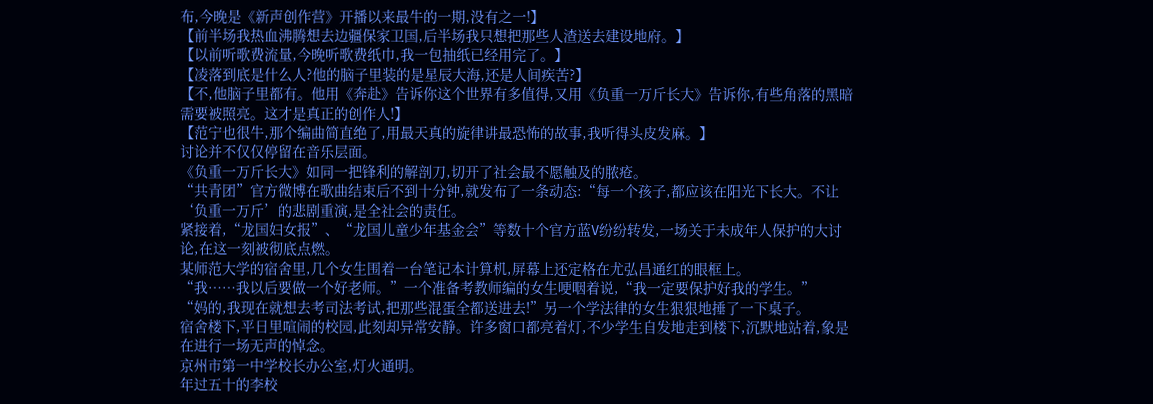布,今晚是《新声创作营》开播以来最牛的一期,没有之一!】
【前半场我热血沸腾想去边疆保家卫国,后半场我只想把那些人渣送去建设地府。】
【以前听歌费流量,今晚听歌费纸巾,我一包抽纸已经用完了。】
【凌落到底是什么人?他的脑子里装的是星辰大海,还是人间疾苦?】
【不,他脑子里都有。他用《奔赴》告诉你这个世界有多值得,又用《负重一万斤长大》告诉你,有些角落的黑暗需要被照亮。这才是真正的创作人!】
【范宁也很牛,那个编曲简直绝了,用最天真的旋律讲最恐怖的故事,我听得头皮发麻。】
讨论并不仅仅停留在音乐层面。
《负重一万斤长大》如同一把锋利的解剖刀,切开了社会最不愿触及的脓疮。
“共青团”官方微博在歌曲结束后不到十分钟,就发布了一条动态:“每一个孩子,都应该在阳光下长大。不让‘负重一万斤’的悲剧重演,是全社会的责任。
紧接着,“龙国妇女报”、“龙国儿童少年基金会”等数十个官方蓝V纷纷转发,一场关于未成年人保护的大讨论,在这一刻被彻底点燃。
某师范大学的宿舍里,几个女生围着一台笔记本计算机,屏幕上还定格在尤弘昌通红的眼框上。
“我……我以后要做一个好老师。”一个准备考教师编的女生哽咽着说,“我一定要保护好我的学生。”
“妈的,我现在就想去考司法考试,把那些混蛋全都送进去!”另一个学法律的女生狠狠地捶了一下桌子。
宿舍楼下,平日里喧闹的校园,此刻却异常安静。许多窗口都亮着灯,不少学生自发地走到楼下,沉默地站着,象是在进行一场无声的悼念。
京州市第一中学校长办公室,灯火通明。
年过五十的李校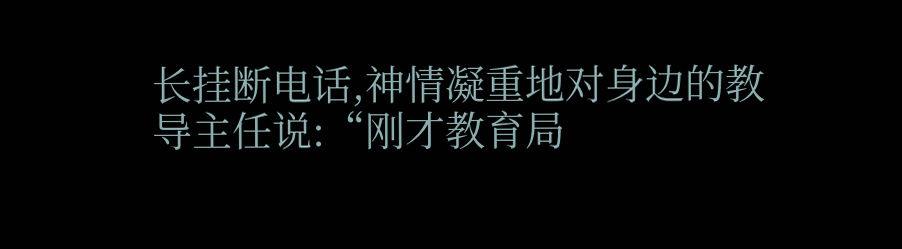长挂断电话,神情凝重地对身边的教导主任说:“刚才教育局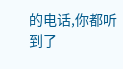的电话,你都听到了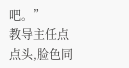吧。”
教导主任点点头,脸色同